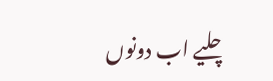چلیے اب دونوں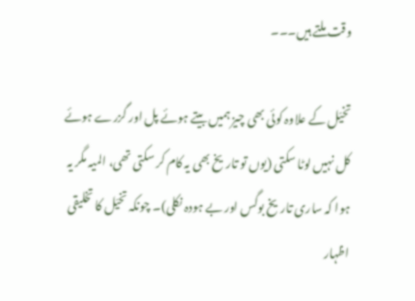وقت ملتے ہیں۔۔۔

تخیّل کے علاوہ کوئی بھی چیز ہمیں بیتے ہوئے پل اور گزرے ہوئے کل نہیں لوٹا سکتی (یوں تو تاریخ بھی یہ کام کر سکتی تھی، المیہ مگر یہ ہوا کہ ساری تاریخ بوگس اور بے ہودہ نکلی)۔ چونکہ تخیّل کا تخلیقی اظہار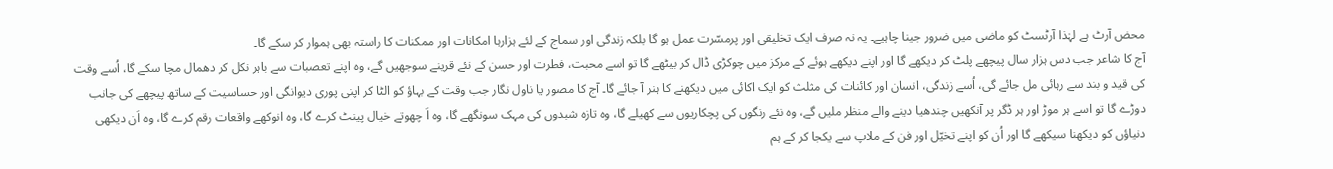محض آرٹ ہے لہٰذا آرٹسٹ کو ماضی میں ضرور جینا چاہیے۔ یہ نہ صرف ایک تخلیقی اور پرمسّرت عمل ہو گا بلکہ زندگی اور سماج کے لئے ہزارہا امکانات اور ممکنات کا راستہ بھی ہموار کر سکے گا۔
آج کا شاعر جب دس ہزار سال پیچھے پلٹ کر دیکھے گا اور اپنے دیکھے ہوئے کے مرکز میں چوکڑی ڈال کر بیٹھے گا تو اسے محبت، فطرت اور حسن کے نئے قرینے سوجھیں گے، وہ اپنے تعصبات سے باہر نکل کر دھمال مچا سکے گا، اُسے وقت کی قید و بند سے رہائی مل جائے گی، اُسے زندگی، انسان اور کائنات کی مثلث کو ایک اکائی میں دیکھنے کا ہنر آ جائے گا۔ آج کا مصور یا ناول نگار جب وقت کے بہاؤ کو الٹا کر اپنی پوری دیوانگی اور حساسیت کے ساتھ پیچھے کی جانب دوڑے گا تو اسے ہر موڑ اور ہر ڈگر پر آنکھیں چندھیا دینے والے منظر ملیں گے، وہ نئے رنگوں کی پچکاریوں سے کھیلے گا، وہ تازہ شبدوں کی مہک سونگھے گا، وہ اَ چھوتے خیال پینٹ کرے گا، وہ انوکھے واقعات رقم کرے گا، وہ اَن دیکھی دنیاؤں کو دیکھنا سیکھے گا اور اُن کو اپنے تخیّل اور فن کے ملاپ سے یکجا کر کے ہم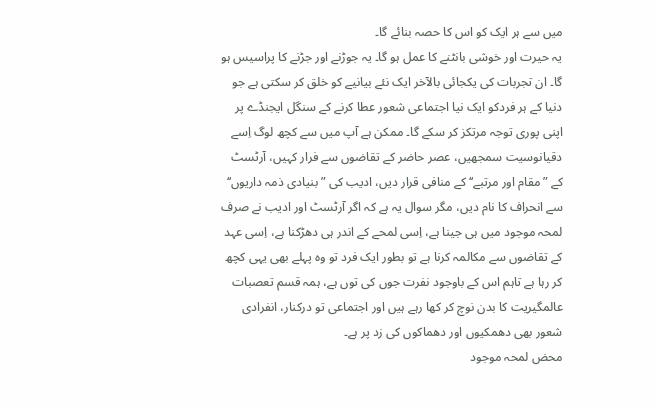میں سے ہر ایک کو اس کا حصہ بنائے گا۔
یہ حیرت اور خوشی بانٹنے کا عمل ہو گا۔ یہ جوڑنے اور جڑنے کا پراسیس ہو گا۔ ان تجربات کی یکجائی بالآخر ایک نئے بیانیے کو خلق کر سکتی ہے جو دنیا کے ہر فردکو ایک نیا اجتماعی شعور عطا کرنے کے سنگل ایجنڈے پر اپنی پوری توجہ مرتکز کر سکے گا۔ ممکن ہے آپ میں سے کچھ لوگ اِسے دقیانوسیت سمجھیں، عصر حاضر کے تقاضوں سے فرار کہیں، آرٹسٹ کے ”مقام اور مرتبے‘‘ کے منافی قرار دیں، ادیب کی ”بنیادی ذمہ داریوں‘‘ سے انحراف کا نام دیں، مگر سوال یہ ہے کہ اگر آرٹسٹ اور ادیب نے صرف لمحہ موجود میں ہی جینا ہے، اِسی لمحے کے اندر ہی دھڑکنا ہے، اِسی عہد کے تقاضوں سے مکالمہ کرنا ہے تو بطور ایک فرد تو وہ پہلے بھی یہی کچھ کر رہا ہے تاہم اس کے باوجود نفرت جوں کی توں ہے، ہمہ قسم تعصبات عالمگیریت کا بدن نوچ کر کھا رہے ہیں اور اجتماعی تو درکنار، انفرادی شعور بھی دھمکیوں اور دھماکوں کی زد پر ہے۔
محض لمحہ موجود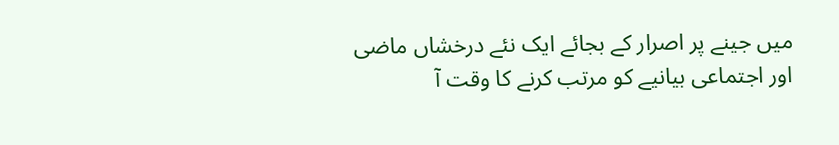میں جینے پر اصرار کے بجائے ایک نئے درخشاں ماضی اور اجتماعی بیانیے کو مرتب کرنے کا وقت آ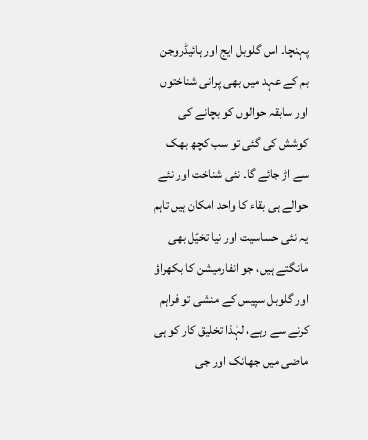پہنچا۔ اس گلوبل ایج اور ہائیڈروجن بم کے عہد میں بھی پرانی شناختوں اور سابقہ حوالوں کو بچانے کی کوشش کی گئی تو سب کچھ بھک سے اڑ جائے گا۔ نئی شناخت اور نئے حوالے ہی بقاء کا واحد امکان ہیں تاہم یہ نئی حساسیت اور نیا تخیّل بھی مانگتے ہیں، جو انفارمیشن کا بکھراؤ اور گلوبل سپیس کے منشی تو فراہم کرنے سے رہے، لہٰذا تخلیق کار کو ہی ماضی میں جھانک اور جی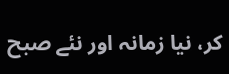کر، نیا زمانہ اور نئے صبح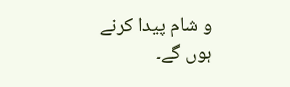و شام پیدا کرنے ہوں گے۔